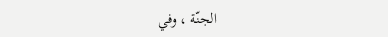الجنّة ، وفي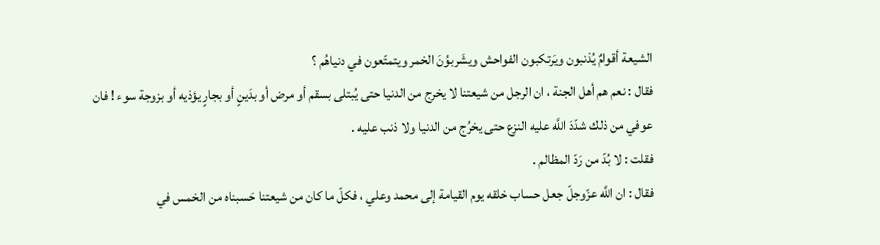الشيعة أقوامٌ يُذنبون ويَرتكبون الفواحش ويشَربوُنَ الخمر ويتمتّعون في دنياهُم ؟
فقال : نعم هم أهل الجنة ، ان الرجل من شيعتنا لا يخرج من الدنيا حتى يُبتلى بسقم أو مرض أو بدَينٍ أو بجارٍ يؤذيه أو بزوجة سوء ! فان عوفي من ذلك شدّدَ اللَّه عليه النزع حتى يخرُج من الدنيا ولا ذنب عليه .
فقلت : لا بُدّ من رَدّ المظالم .
فقال : ان اللَّه عزّوجلّ جعل حساب خلقه يوم القيامة إلى محمد وعلي ، فكلّ ما كان من شيعتنا حَسبناه من الخمس في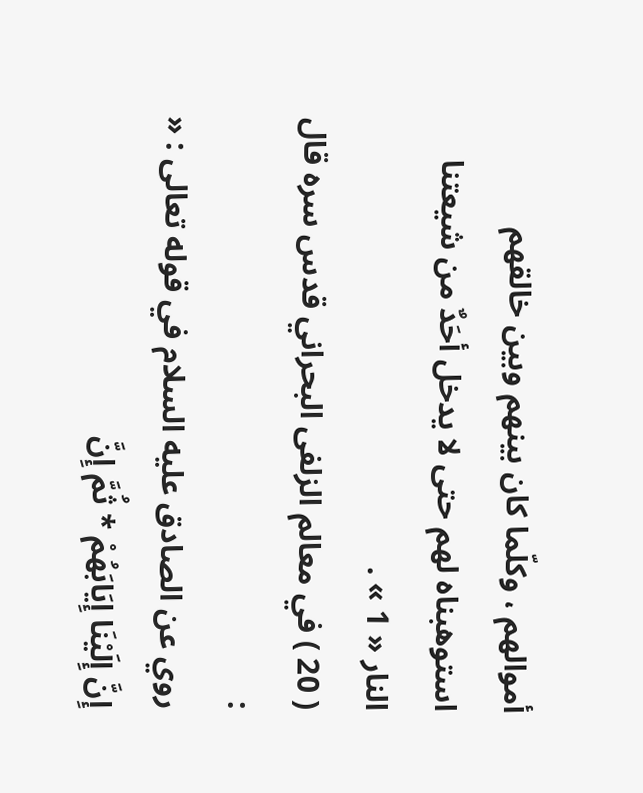أموالهم ، وكلّما كان بينهم وبين خالقهم استوهبناه لهم حتى لا يدخل أحَدٌ من شيعتنا النار « 1 » .
( 20 ) في معالم الزلفى البحراني قدس سره قال :
روي عن الصادق عليه السلام في قوله تعالى : « إِنَّ إِلَيْنَا إِيَابَهُمْ * ثُمَّ إِنَّ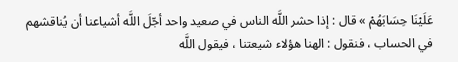عَلَيْنَا حِسَابَهُمْ » قال : إذا حشر اللَّه الناس في صعيد واحد أجّلَ اللَّه أشياعنا أن يُناقشهم في الحساب ، فنقول : الهنا هؤلاء شيعتنا ، فيقول اللَّه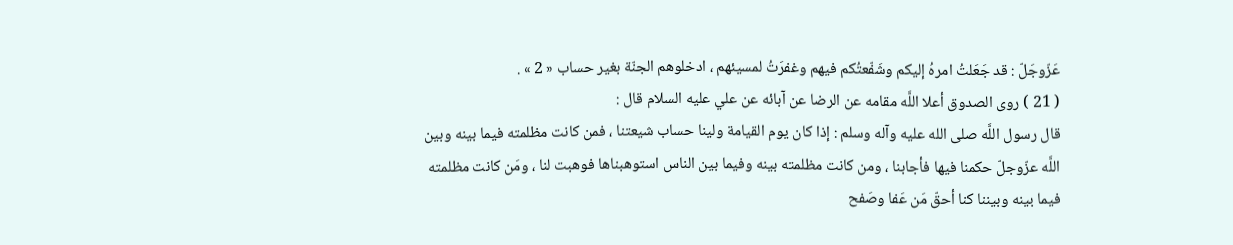عَزّوجَلّ : قد جَعَلتُ امرهُ إليكم وشَفّعتُكم فيهم وغفرَتُ لمسيئهم ، ادخلوهم الجنّة بغير حساب « 2 » .
( 21 ) روى الصدوق أعلا اللَّه مقامه عن الرضا عن آبائه عن علي عليه السلام قال :
قال رسول اللَّه صلى الله عليه وآله وسلم : إذا كان يوم القيامة ولينا حساب شيعتنا ، فمن كانت مظلمته فيما بينه وبين اللَّه عزّوجلّ حكمنا فيها فأجابنا ، ومن كانت مظلمته بينه وفيما بين الناس استوهبناها فوهبت لنا ، ومَن كانت مظلمته فيما بينه وبيننا كنا أحقّ مَن عَفا وصَفح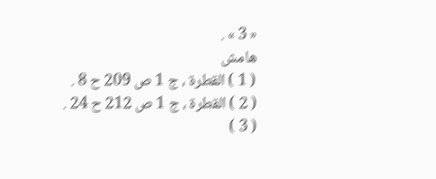« 3 » .
هامش
( 1 ) القطرة ، ج 1 ص 209 ح 8 .
( 2 ) القطرة ، ج 1 ص 212 ح 24 .
( 3 )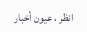انظر ، عيون أخبار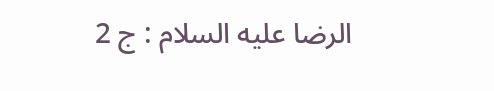الرضا عليه السلام : ج 2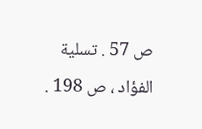ص 57 . تسلية الفؤاد ، ص 198 .